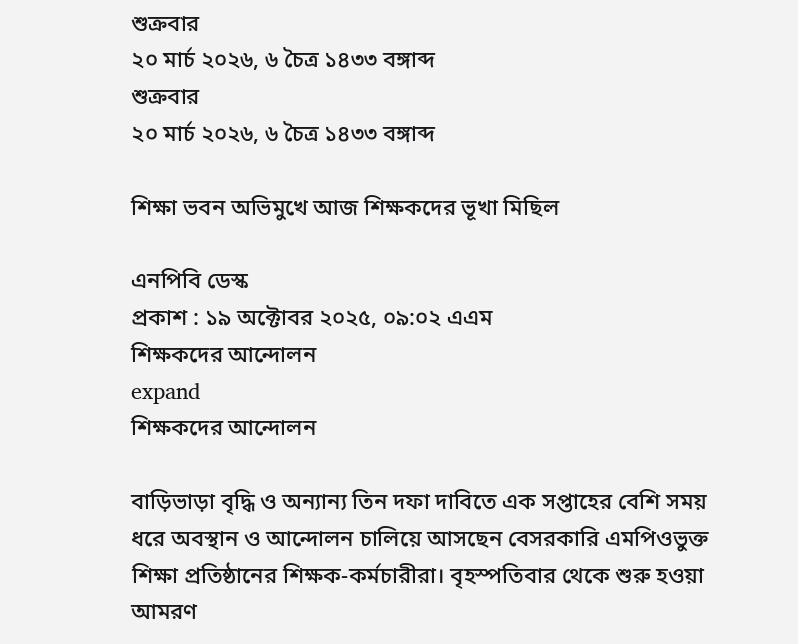শুক্রবার
২০ মার্চ ২০২৬, ৬ চৈত্র ১৪৩৩ বঙ্গাব্দ
শুক্রবার
২০ মার্চ ২০২৬, ৬ চৈত্র ১৪৩৩ বঙ্গাব্দ

শিক্ষা ভবন অভিমুখে আজ শিক্ষকদের ভূখা মিছিল

এনপিবি ডেস্ক
প্রকাশ : ১৯ অক্টোবর ২০২৫, ০৯:০২ এএম
শিক্ষকদের আন্দোলন
expand
শিক্ষকদের আন্দোলন

বাড়িভাড়া বৃদ্ধি ও অন্যান্য তিন দফা দাবিতে এক সপ্তাহের বেশি সময় ধরে অবস্থান ও আন্দোলন চালিয়ে আসছেন বেসরকারি এমপিওভুক্ত শিক্ষা প্রতিষ্ঠানের শিক্ষক-কর্মচারীরা। বৃহস্পতিবার থেকে শুরু হওয়া আমরণ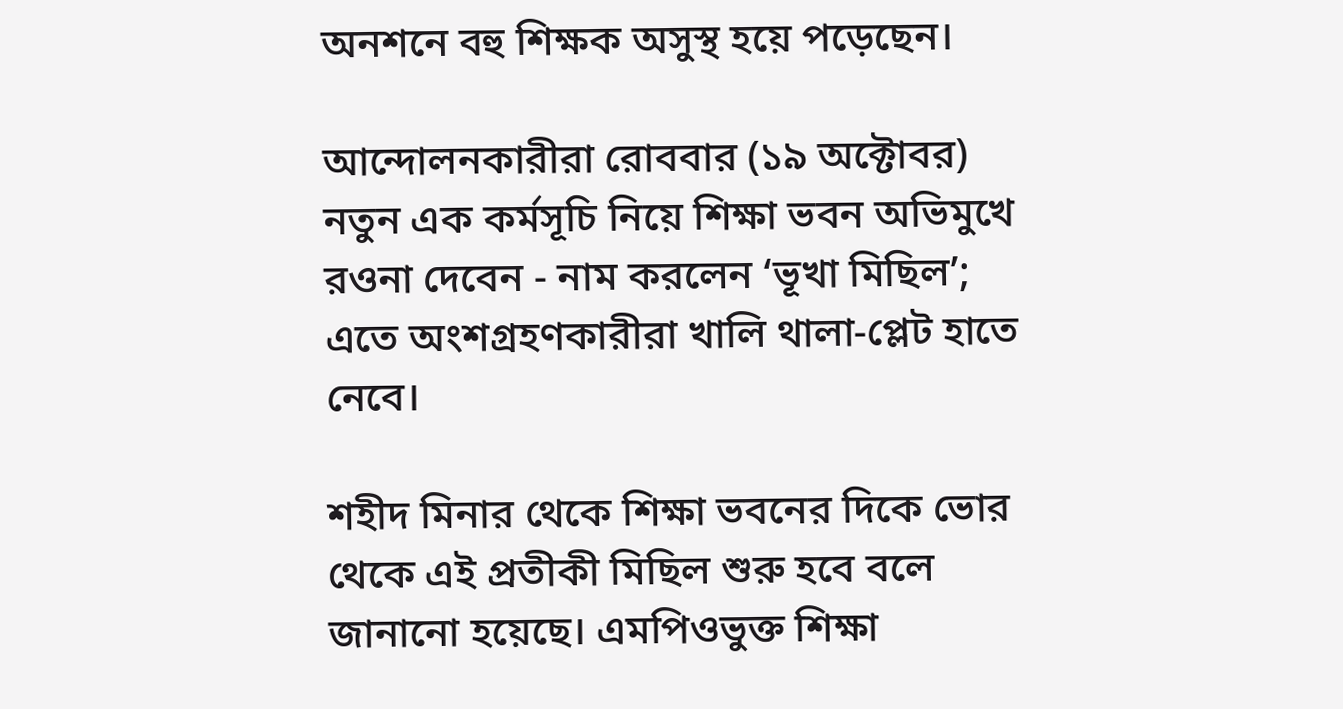অনশনে বহু শিক্ষক অসুস্থ হয়ে পড়েছেন।

আন্দোলনকারীরা রোববার (১৯ অক্টোবর) নতুন এক কর্মসূচি নিয়ে শিক্ষা ভবন অভিমুখে রওনা দেবেন - নাম করলেন ‘ভূখা মিছিল’; এতে অংশগ্রহণকারীরা খালি থালা-প্লেট হাতে নেবে।

শহীদ মিনার থেকে শিক্ষা ভবনের দিকে ভোর থেকে এই প্রতীকী মিছিল শুরু হবে বলে জানানো হয়েছে। এমপিওভুক্ত শিক্ষা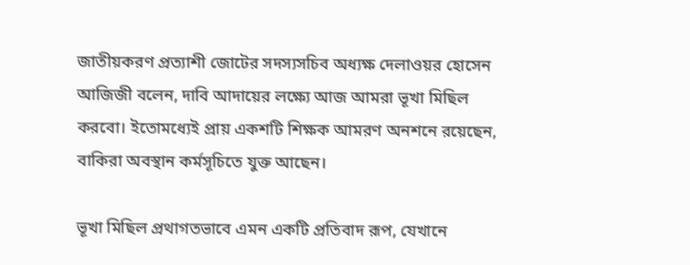জাতীয়করণ প্রত্যাশী জোটের সদস্যসচিব অধ্যক্ষ দেলাওয়র হোসেন আজিজী বলেন, দাবি আদায়ের লক্ষ্যে আজ আমরা ভূখা মিছিল করবো। ইতোমধ্যেই প্রায় একশটি শিক্ষক আমরণ অনশনে রয়েছেন, বাকিরা অবস্থান কর্মসূচিতে যুক্ত আছেন।

ভূখা মিছিল প্রথাগতভাবে এমন একটি প্রতিবাদ রূপ, যেখানে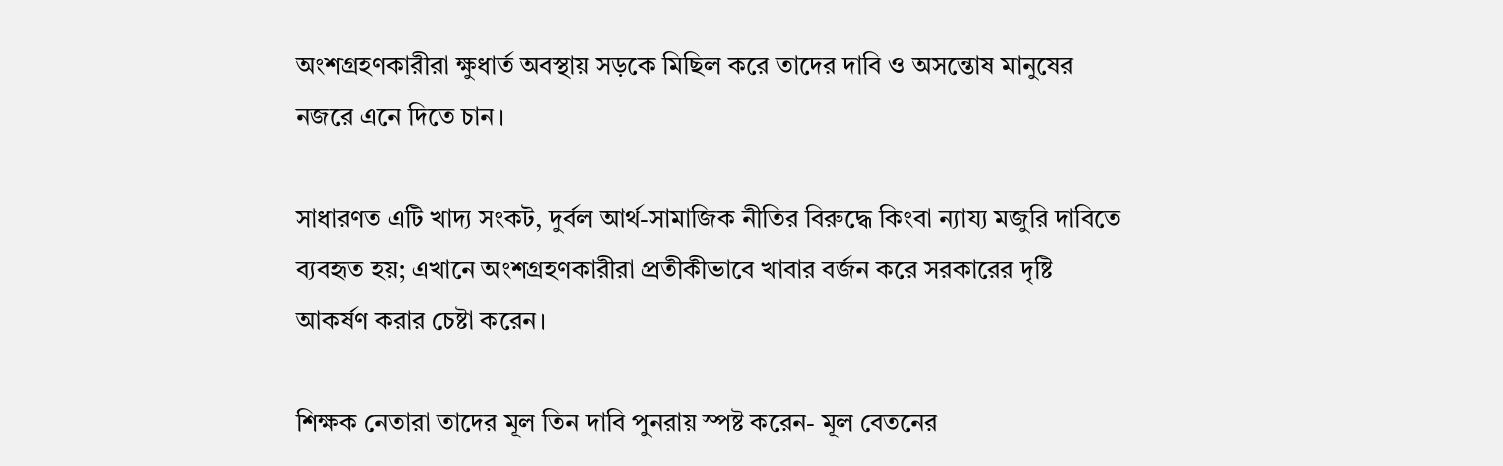অংশগ্রহণকারীরা ক্ষুধার্ত অবস্থায় সড়কে মিছিল করে তাদের দাবি ও অসন্তোষ মানুষের নজরে এনে দিতে চান।

সাধারণত এটি খাদ্য সংকট, দুর্বল আর্থ-সামাজিক নীতির বিরুদ্ধে কিংবা ন্যায্য মজুরি দাবিতে ব্যবহৃত হয়; এখানে অংশগ্রহণকারীরা প্রতীকীভাবে খাবার বর্জন করে সরকারের দৃষ্টি আকর্ষণ করার চেষ্টা করেন।

শিক্ষক নেতারা তাদের মূল তিন দাবি পুনরায় স্পষ্ট করেন- মূল বেতনের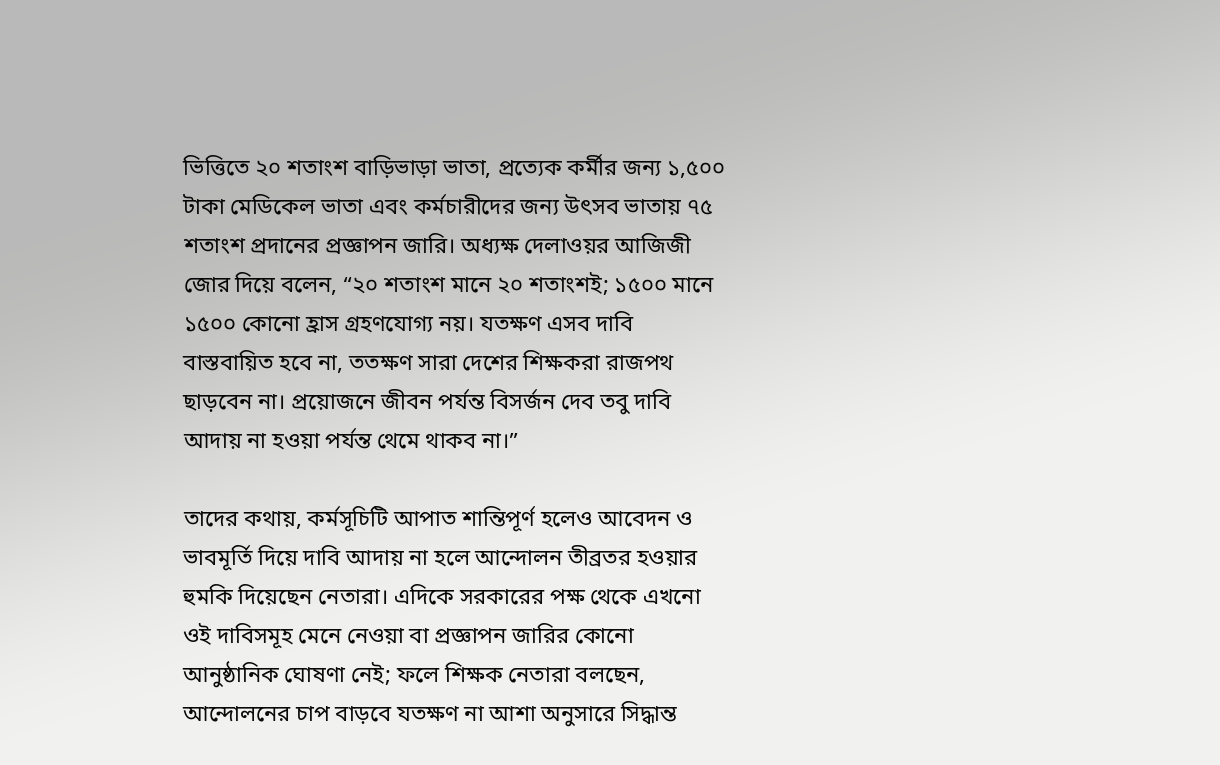ভিত্তিতে ২০ শতাংশ বাড়িভাড়া ভাতা, প্রত্যেক কর্মীর জন্য ১,৫০০ টাকা মেডিকেল ভাতা এবং কর্মচারীদের জন্য উৎসব ভাতায় ৭৫ শতাংশ প্রদানের প্রজ্ঞাপন জারি। অধ্যক্ষ দেলাওয়র আজিজী জোর দিয়ে বলেন, “২০ শতাংশ মানে ২০ শতাংশই; ১৫০০ মানে ১৫০০ কোনো হ্রাস গ্রহণযোগ্য নয়। যতক্ষণ এসব দাবি বাস্তবায়িত হবে না, ততক্ষণ সারা দেশের শিক্ষকরা রাজপথ ছাড়বেন না। প্রয়োজনে জীবন পর্যন্ত বিসর্জন দেব তবু দাবি আদায় না হওয়া পর্যন্ত থেমে থাকব না।”

তাদের কথায়, কর্মসূচিটি আপাত শান্তিপূর্ণ হলেও আবেদন ও ভাবমূর্তি দিয়ে দাবি আদায় না হলে আন্দোলন তীব্রতর হওয়ার হুমকি দিয়েছেন নেতারা। এদিকে সরকারের পক্ষ থেকে এখনো ওই দাবিসমূহ মেনে নেওয়া বা প্রজ্ঞাপন জারির কোনো আনুষ্ঠানিক ঘোষণা নেই; ফলে শিক্ষক নেতারা বলছেন, আন্দোলনের চাপ বাড়বে যতক্ষণ না আশা অনুসারে সিদ্ধান্ত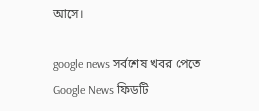আসে।

google news সর্বশেষ খবর পেতে Google News ফিডটি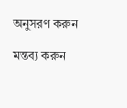অনুসরণ করুন

মন্তব্য করুন